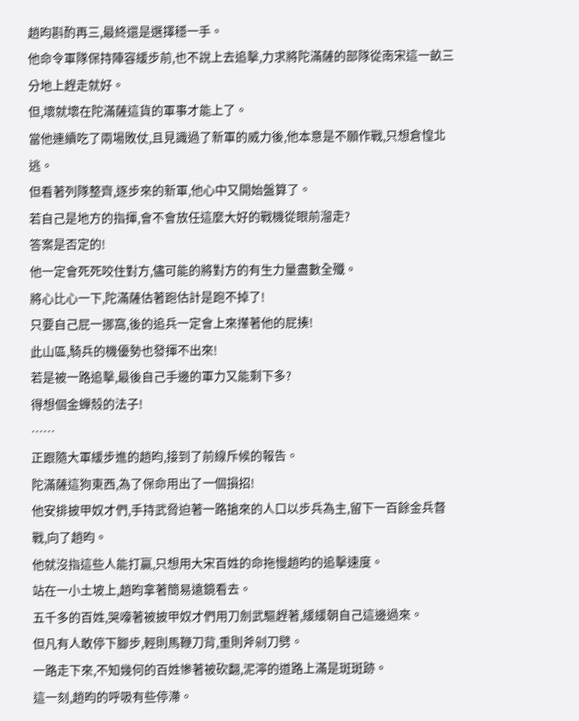趙昀斟酌再三,最終還是選擇穩一手。
他命令軍隊保持陣容緩步前,也不說上去追擊,力求將陀滿薩的部隊從南宋這一畝三分地上趕走就好。
但,壞就壞在陀滿薩這貨的軍事才能上了。
當他連續吃了兩場敗仗,且見識過了新軍的威力後,他本意是不願作戰,只想倉惶北逃。
但看著列隊整齊,逐步來的新軍,他心中又開始盤算了。
若自己是地方的指揮,會不會放任這麼大好的戰機從眼前溜走?
答案是否定的!
他一定會死死咬住對方,儘可能的將對方的有生力量盡數全殲。
將心比心一下,陀滿薩估著跑估計是跑不掉了!
只要自己屁一挪窩,後的追兵一定會上來攆著他的屁揍!
此山區,騎兵的機優勢也發揮不出來!
若是被一路追擊,最後自己手邊的軍力又能剩下多?
得想個金蟬殼的法子!
……
正跟隨大軍緩步進的趙昀,接到了前線斥候的報告。
陀滿薩這狗東西,為了保命用出了一個損招!
他安排披甲奴才們,手持武脅迫著一路搶來的人口以步兵為主,留下一百餘金兵督戰,向了趙昀。
他就沒指這些人能打贏,只想用大宋百姓的命拖慢趙昀的追擊速度。
站在一小土坡上,趙昀拿著簡易遠鏡看去。
五千多的百姓,哭嚎著被披甲奴才們用刀劍武驅趕著,緩緩朝自己這邊過來。
但凡有人敢停下腳步,輕則馬鞭刀背,重則斧剁刀劈。
一路走下來,不知幾何的百姓慘著被砍翻,泥濘的道路上滿是斑斑跡。
這一刻,趙昀的呼吸有些停滯。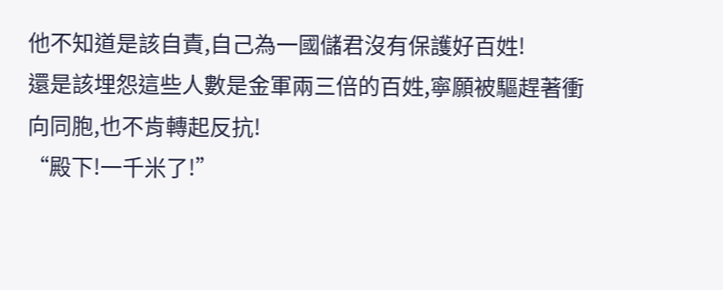他不知道是該自責,自己為一國儲君沒有保護好百姓!
還是該埋怨這些人數是金軍兩三倍的百姓,寧願被驅趕著衝向同胞,也不肯轉起反抗!
“殿下!一千米了!”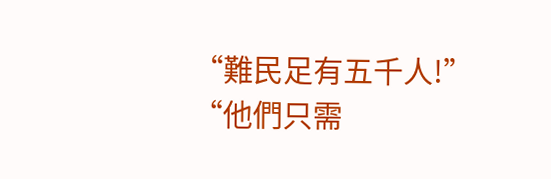“難民足有五千人!”
“他們只需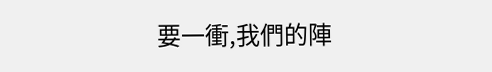要一衝,我們的陣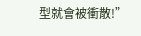型就會被衝散!”